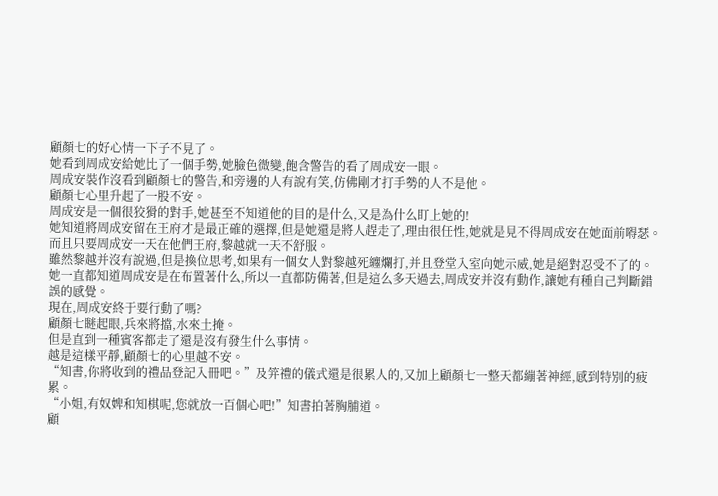顧顏七的好心情一下子不見了。
她看到周成安給她比了一個手勢,她臉色微變,飽含警告的看了周成安一眼。
周成安裝作沒看到顧顏七的警告,和旁邊的人有說有笑,仿佛剛才打手勢的人不是他。
顧顏七心里升起了一股不安。
周成安是一個很狡猾的對手,她甚至不知道他的目的是什么,又是為什么盯上她的!
她知道將周成安留在王府才是最正確的選擇,但是她還是將人趕走了,理由很任性,她就是見不得周成安在她面前嘚瑟。
而且只要周成安一天在他們王府,黎越就一天不舒服。
雖然黎越并沒有說過,但是換位思考,如果有一個女人對黎越死纏爛打,并且登堂入室向她示威,她是絕對忍受不了的。
她一直都知道周成安是在布置著什么,所以一直都防備著,但是這么多天過去,周成安并沒有動作,讓她有種自己判斷錯誤的感覺。
現在,周成安終于要行動了嗎?
顧顏七瞇起眼,兵來將擋,水來土掩。
但是直到一種賓客都走了還是沒有發生什么事情。
越是這樣平靜,顧顏七的心里越不安。
“知書,你將收到的禮品登記入冊吧。”及笄禮的儀式還是很累人的,又加上顧顏七一整天都繃著神經,感到特別的疲累。
“小姐,有奴婢和知棋呢,您就放一百個心吧!”知書拍著胸脯道。
顧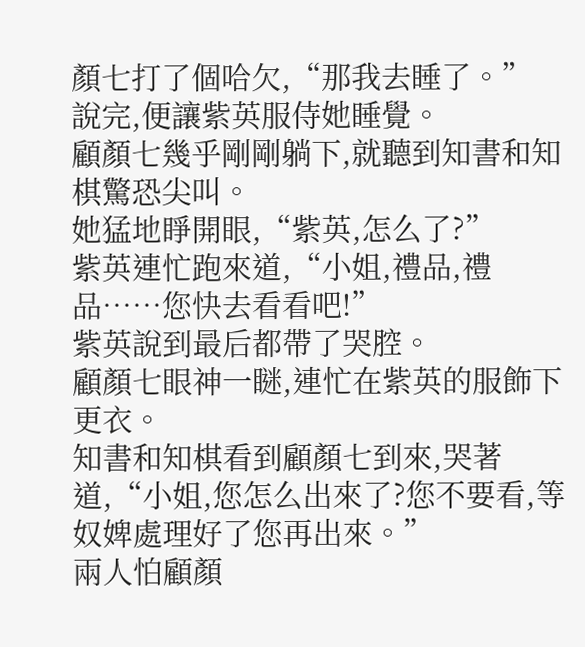顏七打了個哈欠,“那我去睡了。”
說完,便讓紫英服侍她睡覺。
顧顏七幾乎剛剛躺下,就聽到知書和知棋驚恐尖叫。
她猛地睜開眼,“紫英,怎么了?”
紫英連忙跑來道,“小姐,禮品,禮品……您快去看看吧!”
紫英說到最后都帶了哭腔。
顧顏七眼神一瞇,連忙在紫英的服飾下更衣。
知書和知棋看到顧顏七到來,哭著道,“小姐,您怎么出來了?您不要看,等奴婢處理好了您再出來。”
兩人怕顧顏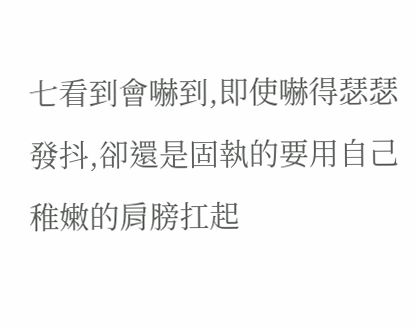七看到會嚇到,即使嚇得瑟瑟發抖,卻還是固執的要用自己稚嫩的肩膀扛起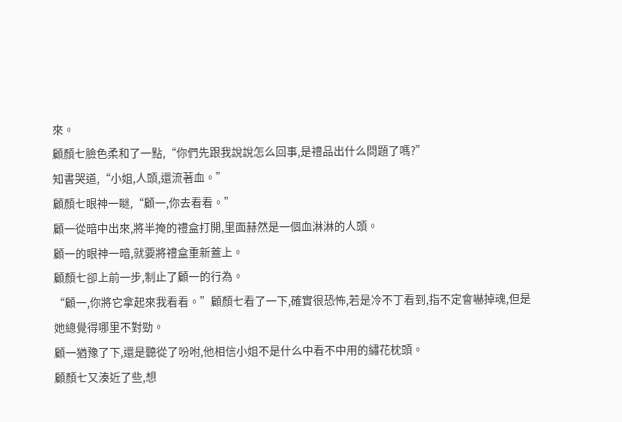來。
顧顏七臉色柔和了一點,“你們先跟我說說怎么回事,是禮品出什么問題了嗎?”
知書哭道,“小姐,人頭,還流著血。”
顧顏七眼神一瞇,“顧一,你去看看。”
顧一從暗中出來,將半掩的禮盒打開,里面赫然是一個血淋淋的人頭。
顧一的眼神一暗,就要將禮盒重新蓋上。
顧顏七卻上前一步,制止了顧一的行為。
“顧一,你將它拿起來我看看。”顧顏七看了一下,確實很恐怖,若是冷不丁看到,指不定會嚇掉魂,但是她總覺得哪里不對勁。
顧一猶豫了下,還是聽從了吩咐,他相信小姐不是什么中看不中用的繡花枕頭。
顧顏七又湊近了些,想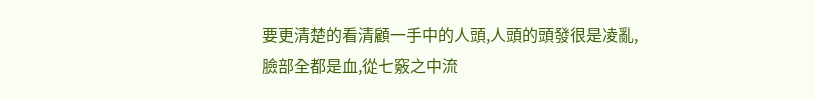要更清楚的看清顧一手中的人頭,人頭的頭發很是凌亂,臉部全都是血,從七竅之中流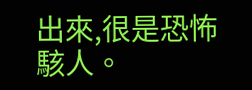出來,很是恐怖駭人。